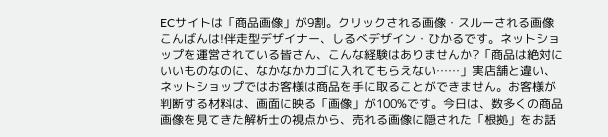ECサイトは「商品画像」が9割。クリックされる画像・スルーされる画像
こんばんは!伴走型デザイナー、しるべデザイン・ひかるです。ネットショップを運営されている皆さん、こんな経験はありませんか?「商品は絶対にいいものなのに、なかなかカゴに入れてもらえない……」実店舗と違い、ネットショップではお客様は商品を手に取ることができません。お客様が判断する材料は、画面に映る「画像」が100%です。今日は、数多くの商品画像を見てきた解析士の視点から、売れる画像に隠された「根拠」をお話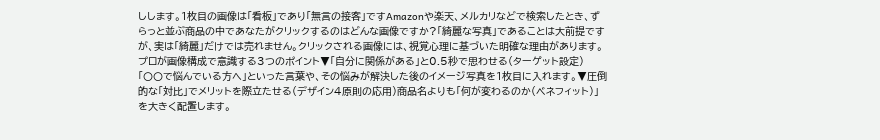しします。1枚目の画像は「看板」であり「無言の接客」ですAmazonや楽天、メルカリなどで検索したとき、ずらっと並ぶ商品の中であなたがクリックするのはどんな画像ですか?「綺麗な写真」であることは大前提ですが、実は「綺麗」だけでは売れません。クリックされる画像には、視覚心理に基づいた明確な理由があります。プロが画像構成で意識する3つのポイント▼「自分に関係がある」と0.5秒で思わせる(ターゲット設定)「〇〇で悩んでいる方へ」といった言葉や、その悩みが解決した後のイメージ写真を1枚目に入れます。▼圧倒的な「対比」でメリットを際立たせる(デザイン4原則の応用)商品名よりも「何が変わるのか(ベネフィット)」を大きく配置します。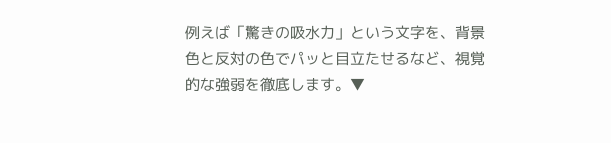例えば「驚きの吸水力」という文字を、背景色と反対の色でパッと目立たせるなど、視覚的な強弱を徹底します。▼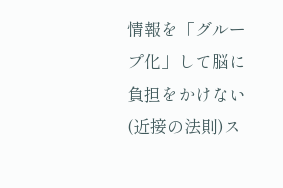情報を「グループ化」して脳に負担をかけない(近接の法則)ス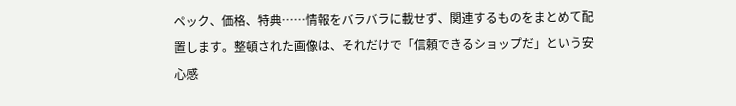ペック、価格、特典……情報をバラバラに載せず、関連するものをまとめて配置します。整頓された画像は、それだけで「信頼できるショップだ」という安心感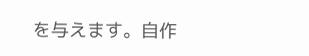を与えます。自作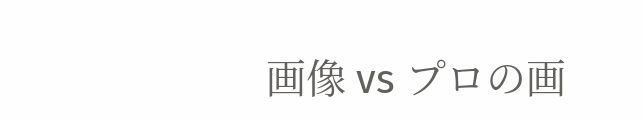画像 vs プロの画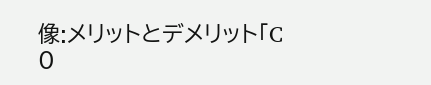像:メリットとデメリット「C
0